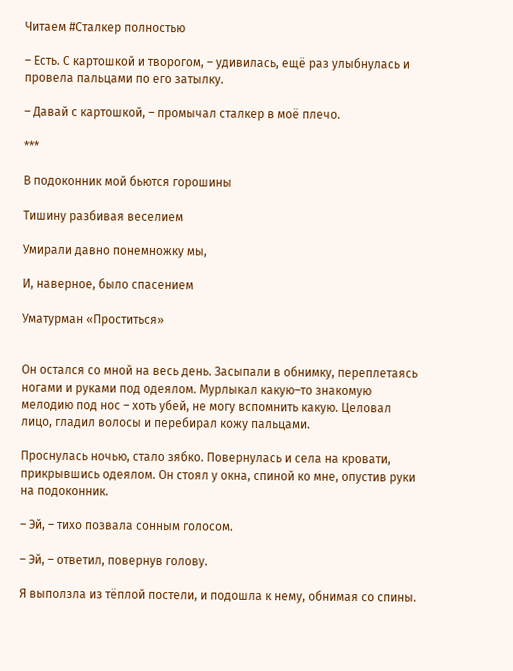Читаем #Сталкер полностью

– Есть. С картошкой и творогом, – удивилась, ещё раз улыбнулась и провела пальцами по его затылку.

– Давай с картошкой, – промычал сталкер в моё плечо.

***

В подоконник мой бьются горошины

Тишину разбивая веселием

Умирали давно понемножку мы,

И, наверное, было спасением

Уматурман «Проститься»


Он остался со мной на весь день. Засыпали в обнимку, переплетаясь ногами и руками под одеялом. Мурлыкал какую–то знакомую мелодию под нос – хоть убей, не могу вспомнить какую. Целовал лицо, гладил волосы и перебирал кожу пальцами.

Проснулась ночью, стало зябко. Повернулась и села на кровати, прикрывшись одеялом. Он стоял у окна, спиной ко мне, опустив руки на подоконник.

– Эй, – тихо позвала сонным голосом.

– Эй, – ответил, повернув голову.

Я выползла из тёплой постели, и подошла к нему, обнимая со спины.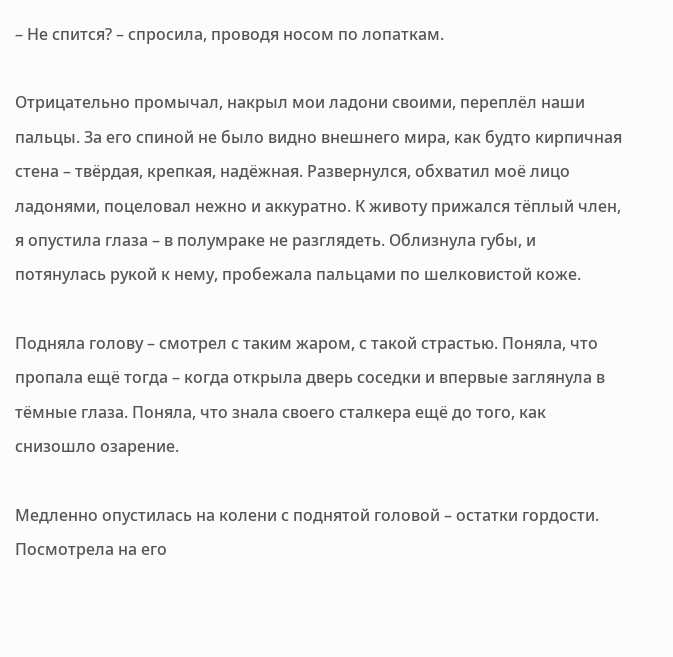– Не спится? – спросила, проводя носом по лопаткам.

Отрицательно промычал, накрыл мои ладони своими, переплёл наши пальцы. За его спиной не было видно внешнего мира, как будто кирпичная стена – твёрдая, крепкая, надёжная. Развернулся, обхватил моё лицо ладонями, поцеловал нежно и аккуратно. К животу прижался тёплый член, я опустила глаза – в полумраке не разглядеть. Облизнула губы, и потянулась рукой к нему, пробежала пальцами по шелковистой коже.

Подняла голову – смотрел с таким жаром, с такой страстью. Поняла, что пропала ещё тогда – когда открыла дверь соседки и впервые заглянула в тёмные глаза. Поняла, что знала своего сталкера ещё до того, как снизошло озарение.

Медленно опустилась на колени с поднятой головой – остатки гордости. Посмотрела на его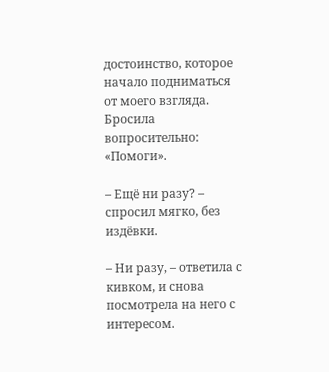достоинство, которое начало подниматься от моего взгляда. Бросила вопросительно: «Помоги».

– Ещё ни разу? – спросил мягко, без издёвки.

– Ни разу, – ответила с кивком, и снова посмотрела на него с интересом.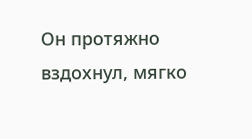Он протяжно вздохнул, мягко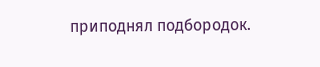приподнял подбородок.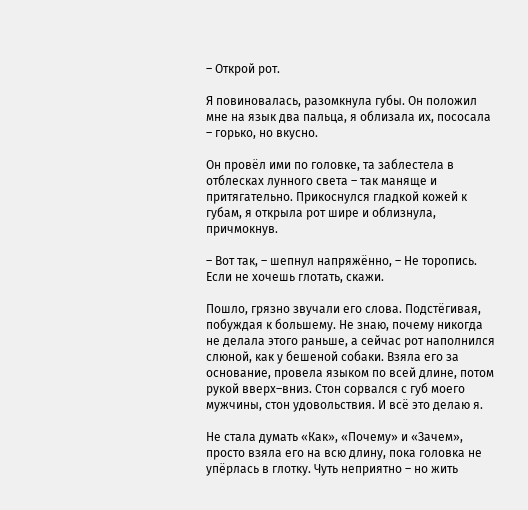– Открой рот.

Я повиновалась, разомкнула губы. Он положил мне на язык два пальца, я облизала их, пососала – горько, но вкусно.

Он провёл ими по головке, та заблестела в отблесках лунного света – так маняще и притягательно. Прикоснулся гладкой кожей к губам, я открыла рот шире и облизнула, причмокнув.

– Вот так, – шепнул напряжённо, – Не торопись. Если не хочешь глотать, скажи.

Пошло, грязно звучали его слова. Подстёгивая, побуждая к большему. Не знаю, почему никогда не делала этого раньше, а сейчас рот наполнился слюной, как у бешеной собаки. Взяла его за основание, провела языком по всей длине, потом рукой вверх–вниз. Стон сорвался с губ моего мужчины, стон удовольствия. И всё это делаю я.

Не стала думать «Как», «Почему» и «Зачем», просто взяла его на всю длину, пока головка не упёрлась в глотку. Чуть неприятно – но жить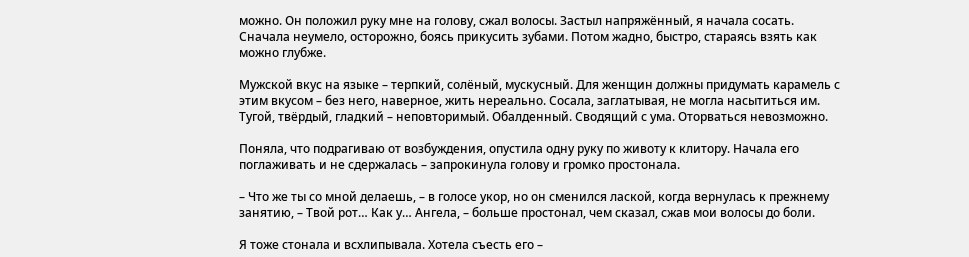можно. Он положил руку мне на голову, сжал волосы. Застыл напряжённый, я начала сосать. Сначала неумело, осторожно, боясь прикусить зубами. Потом жадно, быстро, стараясь взять как можно глубже.

Мужской вкус на языке – терпкий, солёный, мускусный. Для женщин должны придумать карамель с этим вкусом – без него, наверное, жить нереально. Сосала, заглатывая, не могла насытиться им. Тугой, твёрдый, гладкий – неповторимый. Обалденный. Сводящий с ума. Оторваться невозможно.

Поняла, что подрагиваю от возбуждения, опустила одну руку по животу к клитору. Начала его поглаживать и не сдержалась – запрокинула голову и громко простонала.

– Что же ты со мной делаешь, – в голосе укор, но он сменился лаской, когда вернулась к прежнему занятию, – Твой рот… Как у… Ангела, – больше простонал, чем сказал, сжав мои волосы до боли.

Я тоже стонала и всхлипывала. Хотела съесть его –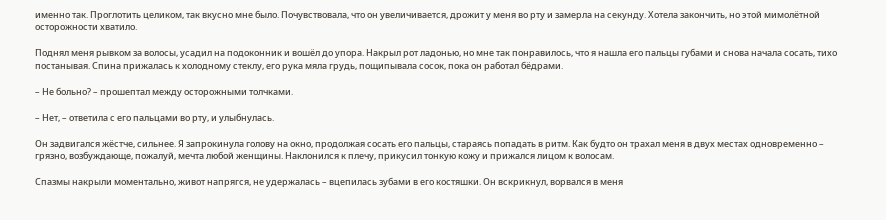именно так. Проглотить целиком, так вкусно мне было. Почувствовала, что он увеличивается, дрожит у меня во рту и замерла на секунду. Хотела закончить, но этой мимолётной осторожности хватило.

Поднял меня рывком за волосы, усадил на подоконник и вошёл до упора. Накрыл рот ладонью, но мне так понравилось, что я нашла его пальцы губами и снова начала сосать, тихо постанывая. Спина прижалась к холодному стеклу, его рука мяла грудь, пощипывала сосок, пока он работал бёдрами.

– Не больно? – прошептал между осторожными толчками.

– Нет, – ответила с его пальцами во рту, и улыбнулась.

Он задвигался жёстче, сильнее. Я запрокинула голову на окно, продолжая сосать его пальцы, стараясь попадать в ритм. Как будто он трахал меня в двух местах одновременно – грязно, возбуждающе, пожалуй, мечта любой женщины. Наклонился к плечу, прикусил тонкую кожу и прижался лицом к волосам.

Спазмы накрыли моментально, живот напрягся, не удержалась – вцепилась зубами в его костяшки. Он вскрикнул, ворвался в меня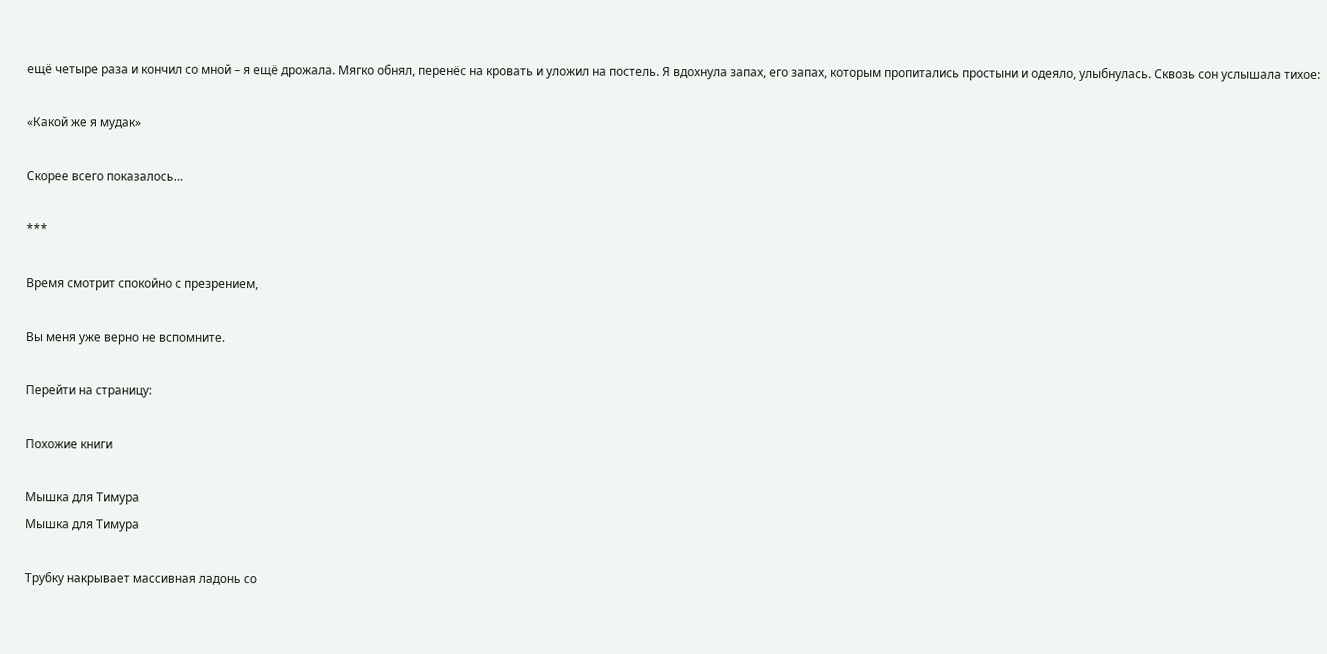ещё четыре раза и кончил со мной – я ещё дрожала. Мягко обнял, перенёс на кровать и уложил на постель. Я вдохнула запах, его запах, которым пропитались простыни и одеяло, улыбнулась. Сквозь сон услышала тихое:

«Какой же я мудак»

Скорее всего показалось…

***

Время смотрит спокойно с презрением,

Вы меня уже верно не вспомните.

Перейти на страницу:

Похожие книги

Мышка для Тимура
Мышка для Тимура

Трубку накрывает массивная ладонь со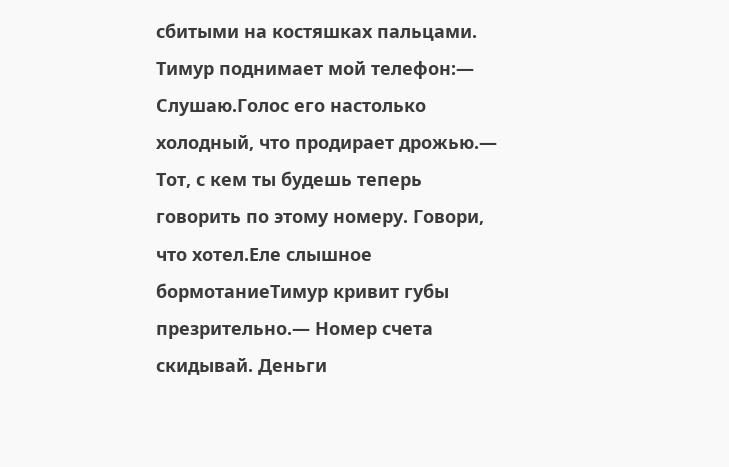сбитыми на костяшках пальцами. Тимур поднимает мой телефон:— Слушаю.Голос его настолько холодный, что продирает дрожью.— Тот, с кем ты будешь теперь говорить по этому номеру. Говори, что хотел.Еле слышное бормотаниеТимур кривит губы презрительно.— Номер счета скидывай. Деньги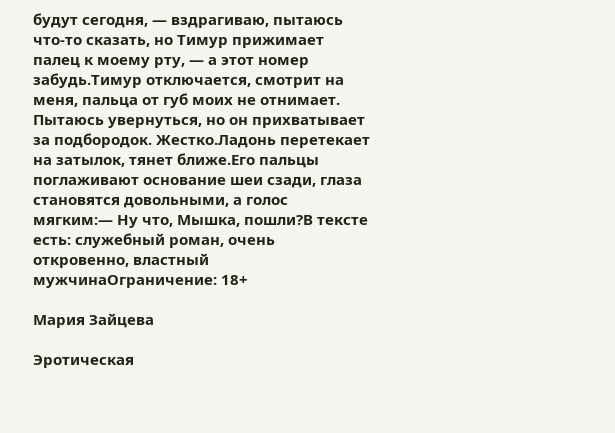будут сегодня, — вздрагиваю, пытаюсь что-то сказать, но Тимур прижимает палец к моему рту, — а этот номер забудь.Тимур отключается, смотрит на меня, пальца от губ моих не отнимает. Пытаюсь увернуться, но он прихватывает за подбородок. Жестко.Ладонь перетекает на затылок, тянет ближе.Его пальцы поглаживают основание шеи сзади, глаза становятся довольными, а голос мягким:— Ну что, Мышка, пошли?В тексте есть: служебный роман, очень откровенно, властный мужчинаОграничение: 18+

Мария Зайцева

Эротическая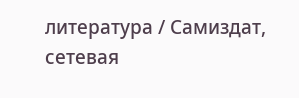литература / Самиздат, сетевая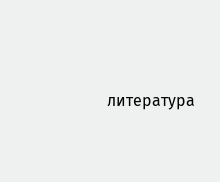литература